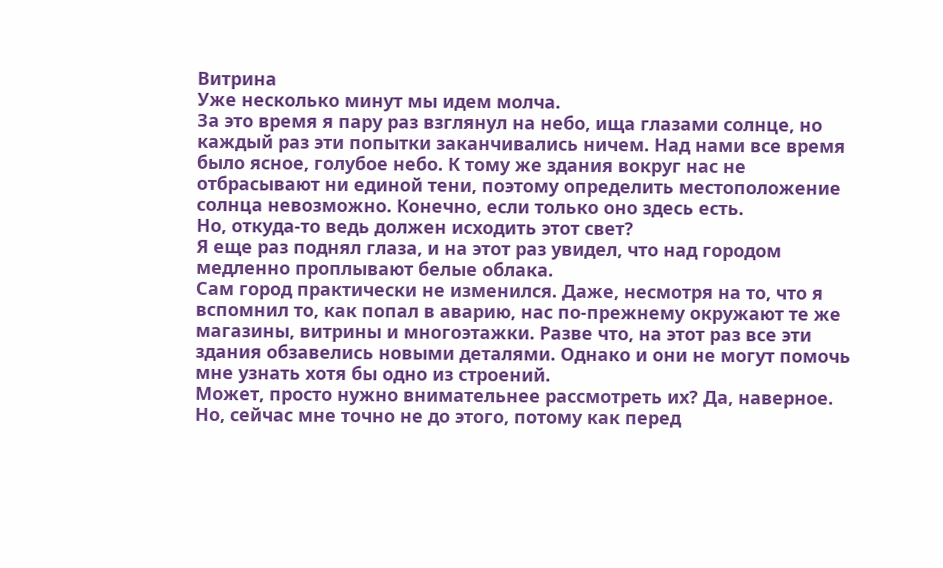Витрина
Уже несколько минут мы идем молча.
За это время я пару раз взглянул на небо, ища глазами солнце, но каждый раз эти попытки заканчивались ничем. Над нами все время было ясное, голубое небо. К тому же здания вокруг нас не отбрасывают ни единой тени, поэтому определить местоположение солнца невозможно. Конечно, если только оно здесь есть.
Но, откуда-то ведь должен исходить этот свет?
Я еще раз поднял глаза, и на этот раз увидел, что над городом медленно проплывают белые облака.
Сам город практически не изменился. Даже, несмотря на то, что я вспомнил то, как попал в аварию, нас по-прежнему окружают те же магазины, витрины и многоэтажки. Разве что, на этот раз все эти здания обзавелись новыми деталями. Однако и они не могут помочь мне узнать хотя бы одно из строений.
Может, просто нужно внимательнее рассмотреть их? Да, наверное. Но, сейчас мне точно не до этого, потому как перед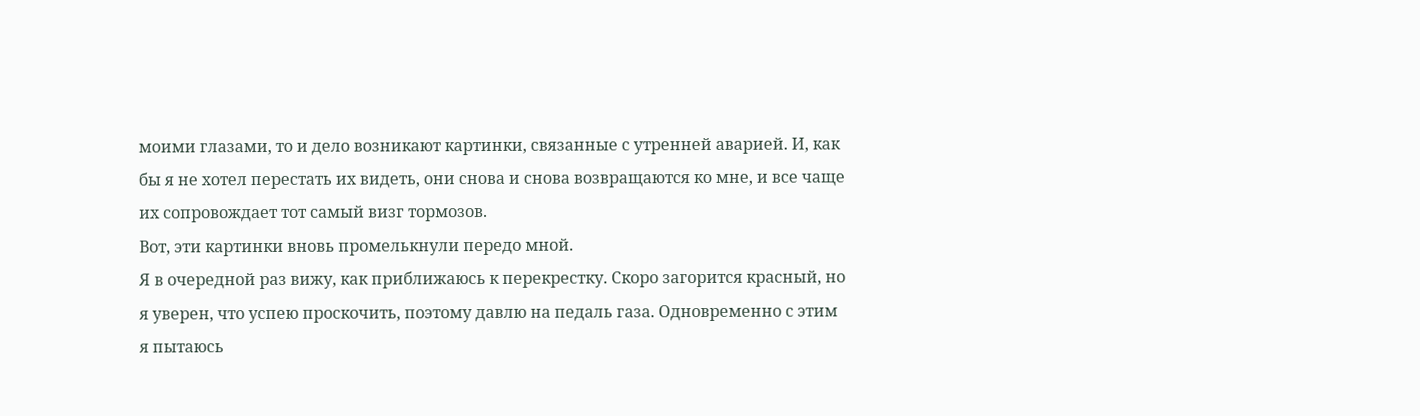моими глазами, то и дело возникают картинки, связанные с утренней аварией. И, как бы я не хотел перестать их видеть, они снова и снова возвращаются ко мне, и все чаще их сопровождает тот самый визг тормозов.
Вот, эти картинки вновь промелькнули передо мной.
Я в очередной раз вижу, как приближаюсь к перекрестку. Скоро загорится красный, но я уверен, что успею проскочить, поэтому давлю на педаль газа. Одновременно с этим я пытаюсь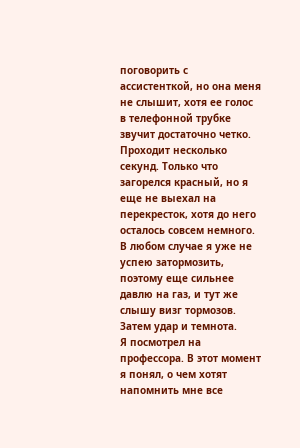поговорить с ассистенткой, но она меня не слышит, хотя ее голос в телефонной трубке звучит достаточно четко. Проходит несколько секунд. Только что загорелся красный, но я еще не выехал на перекресток, хотя до него осталось совсем немного. В любом случае я уже не успею затормозить, поэтому еще сильнее давлю на газ, и тут же слышу визг тормозов. Затем удар и темнота.
Я посмотрел на профессора. В этот момент я понял, о чем хотят напомнить мне все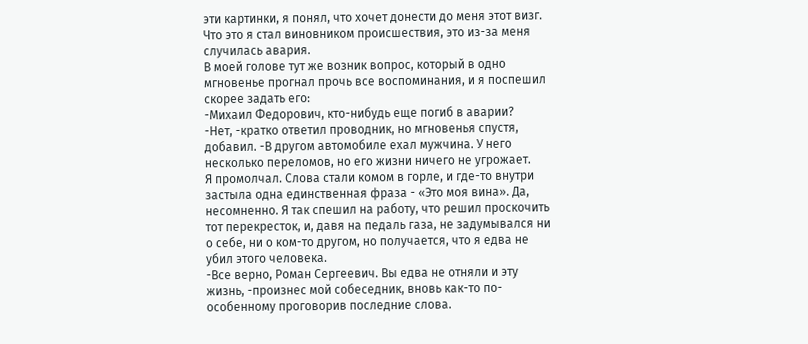эти картинки, я понял, что хочет донести до меня этот визг. Что это я стал виновником происшествия, это из-за меня случилась авария.
В моей голове тут же возник вопрос, который в одно мгновенье прогнал прочь все воспоминания, и я поспешил скорее задать его:
-Михаил Федорович, кто-нибудь еще погиб в аварии?
-Нет, -кратко ответил проводник, но мгновенья спустя, добавил. -В другом автомобиле ехал мужчина. У него несколько переломов, но его жизни ничего не угрожает.
Я промолчал. Слова стали комом в горле, и где-то внутри застыла одна единственная фраза - «Это моя вина». Да, несомненно. Я так спешил на работу, что решил проскочить тот перекресток, и, давя на педаль газа, не задумывался ни о себе, ни о ком-то другом, но получается, что я едва не убил этого человека.
-Все верно, Роман Сергеевич. Вы едва не отняли и эту жизнь, -произнес мой собеседник, вновь как-то по-особенному проговорив последние слова.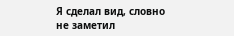Я сделал вид, словно не заметил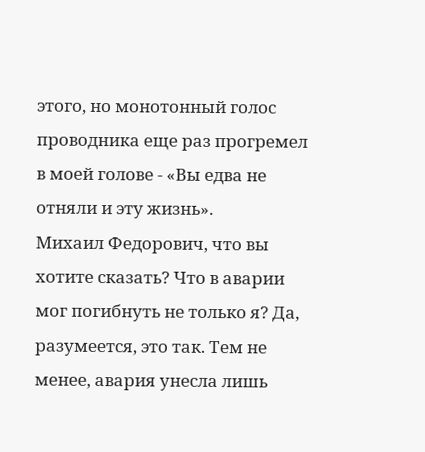этого, но монотонный голос проводника еще раз прогремел в моей голове - «Вы едва не отняли и эту жизнь».
Михаил Федорович, что вы хотите сказать? Что в аварии мог погибнуть не только я? Да, разумеется, это так. Тем не менее, авария унесла лишь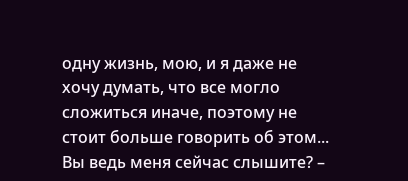одну жизнь, мою, и я даже не хочу думать, что все могло сложиться иначе, поэтому не стоит больше говорить об этом...
Вы ведь меня сейчас слышите? –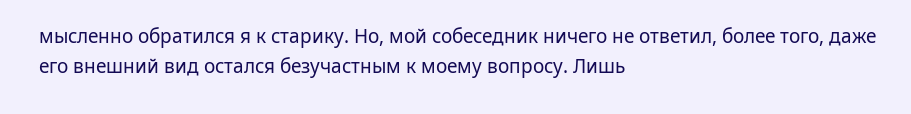мысленно обратился я к старику. Но, мой собеседник ничего не ответил, более того, даже его внешний вид остался безучастным к моему вопросу. Лишь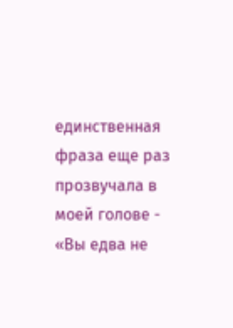единственная фраза еще раз прозвучала в моей голове - «Вы едва не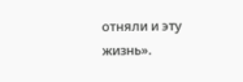отняли и эту жизнь».